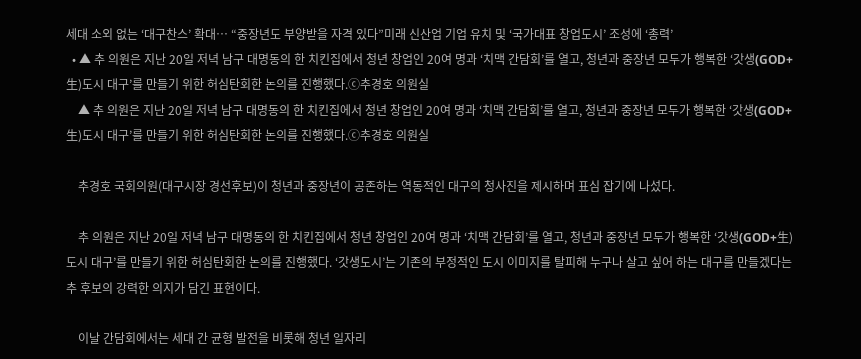세대 소외 없는 ‘대구찬스’ 확대… “중장년도 부양받을 자격 있다”미래 신산업 기업 유치 및 ‘국가대표 창업도시’ 조성에 ‘총력’
  • ▲ 추 의원은 지난 20일 저녁 남구 대명동의 한 치킨집에서 청년 창업인 20여 명과 ‘치맥 간담회’를 열고, 청년과 중장년 모두가 행복한 ‘갓생(GOD+生)도시 대구’를 만들기 위한 허심탄회한 논의를 진행했다.ⓒ추경호 의원실
    ▲ 추 의원은 지난 20일 저녁 남구 대명동의 한 치킨집에서 청년 창업인 20여 명과 ‘치맥 간담회’를 열고, 청년과 중장년 모두가 행복한 ‘갓생(GOD+生)도시 대구’를 만들기 위한 허심탄회한 논의를 진행했다.ⓒ추경호 의원실

    추경호 국회의원(대구시장 경선후보)이 청년과 중장년이 공존하는 역동적인 대구의 청사진을 제시하며 표심 잡기에 나섰다.

    추 의원은 지난 20일 저녁 남구 대명동의 한 치킨집에서 청년 창업인 20여 명과 ‘치맥 간담회’를 열고, 청년과 중장년 모두가 행복한 ‘갓생(GOD+生)도시 대구’를 만들기 위한 허심탄회한 논의를 진행했다. ‘갓생도시’는 기존의 부정적인 도시 이미지를 탈피해 누구나 살고 싶어 하는 대구를 만들겠다는 추 후보의 강력한 의지가 담긴 표현이다.

    이날 간담회에서는 세대 간 균형 발전을 비롯해 청년 일자리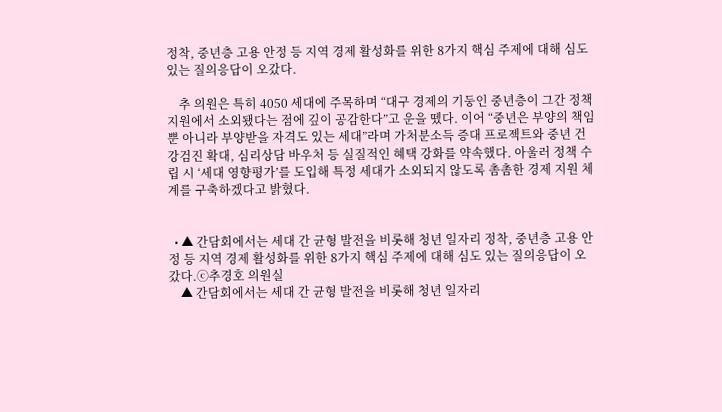정착, 중년층 고용 안정 등 지역 경제 활성화를 위한 8가지 핵심 주제에 대해 심도 있는 질의응답이 오갔다.

    추 의원은 특히 4050 세대에 주목하며 “대구 경제의 기둥인 중년층이 그간 정책 지원에서 소외됐다는 점에 깊이 공감한다”고 운을 뗐다. 이어 “중년은 부양의 책임뿐 아니라 부양받을 자격도 있는 세대”라며 가처분소득 증대 프로젝트와 중년 건강검진 확대, 심리상담 바우처 등 실질적인 혜택 강화를 약속했다. 아울러 정책 수립 시 ‘세대 영향평가’를 도입해 특정 세대가 소외되지 않도록 촘촘한 경제 지원 체계를 구축하겠다고 밝혔다.


  • ▲ 간담회에서는 세대 간 균형 발전을 비롯해 청년 일자리 정착, 중년층 고용 안정 등 지역 경제 활성화를 위한 8가지 핵심 주제에 대해 심도 있는 질의응답이 오갔다.ⓒ추경호 의원실
    ▲ 간담회에서는 세대 간 균형 발전을 비롯해 청년 일자리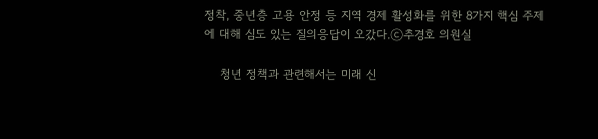정착, 중년층 고용 안정 등 지역 경제 활성화를 위한 8가지 핵심 주제에 대해 심도 있는 질의응답이 오갔다.ⓒ추경호 의원실

    청년 정책과 관련해서는 미래 신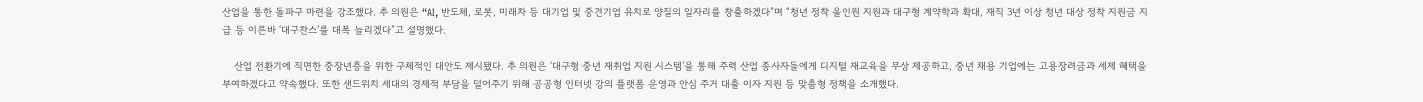산업을 통한 돌파구 마련을 강조했다. 추 의원은 “AI, 반도체, 로봇, 미래차 등 대기업 및 중견기업 유치로 양질의 일자리를 창출하겠다”며 “청년 정착 올인원 지원과 대구형 계약학과 확대, 재직 3년 이상 청년 대상 정착 지원금 지급 등 이른바 ‘대구찬스’를 대폭 늘리겠다”고 설명했다.

    산업 전환기에 직면한 중장년층을 위한 구체적인 대안도 제시됐다. 추 의원은 ‘대구형 중년 재취업 지원 시스템’을 통해 주력 산업 종사자들에게 디지털 재교육을 무상 제공하고, 중년 채용 기업에는 고용장려금과 세제 혜택을 부여하겠다고 약속했다. 또한 샌드위치 세대의 경제적 부담을 덜어주기 위해 공공형 인터넷 강의 플랫폼 운영과 안심 주거 대출 이자 지원 등 맞춤형 정책을 소개했다.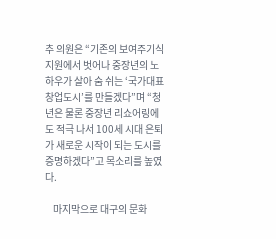추 의원은 “기존의 보여주기식 지원에서 벗어나 중장년의 노하우가 살아 숨 쉬는 ‘국가대표 창업도시’를 만들겠다”며 “청년은 물론 중장년 리쇼어링에도 적극 나서 100세 시대 은퇴가 새로운 시작이 되는 도시를 증명하겠다”고 목소리를 높였다.

    마지막으로 대구의 문화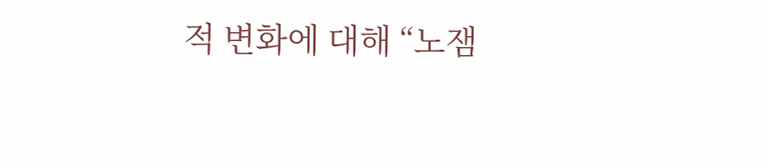적 변화에 대해 “노잼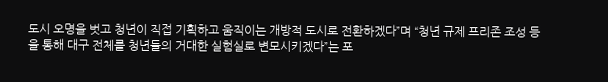도시 오명을 벗고 청년이 직접 기획하고 움직이는 개방적 도시로 전환하겠다”며 “청년 규제 프리존 조성 등을 통해 대구 전체를 청년들의 거대한 실험실로 변모시키겠다”는 포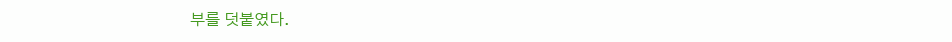부를 덧붙였다.